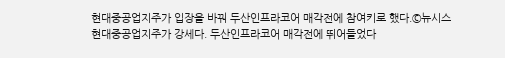현대중공업지주가 입장을 바꿔 두산인프라코어 매각전에 참여키로 했다.©뉴시스
현대중공업지주가 강세다. 두산인프라코어 매각전에 뛰어들었다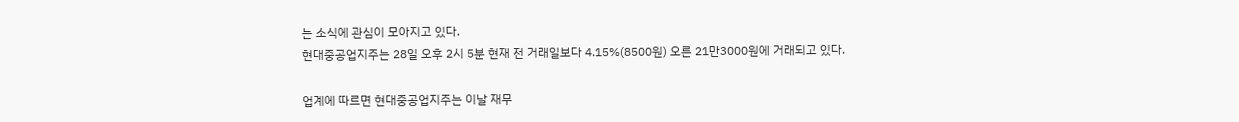는 소식에 관심이 모아지고 있다.
현대중공업지주는 28일 오후 2시 5분 현재 전 거래일보다 4.15%(8500원) 오른 21만3000원에 거래되고 있다.

업계에 따르면 현대중공업지주는 이날 재무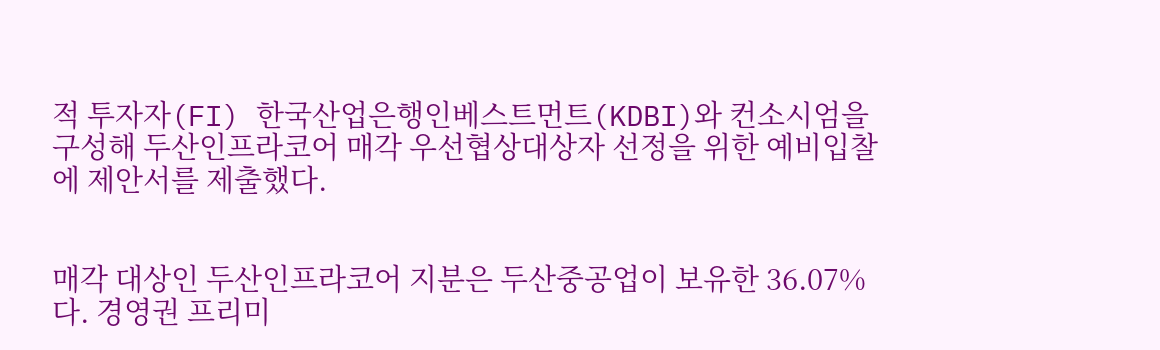적 투자자(FI) 한국산업은행인베스트먼트(KDBI)와 컨소시엄을 구성해 두산인프라코어 매각 우선협상대상자 선정을 위한 예비입찰에 제안서를 제출했다.


매각 대상인 두산인프라코어 지분은 두산중공업이 보유한 36.07%다. 경영권 프리미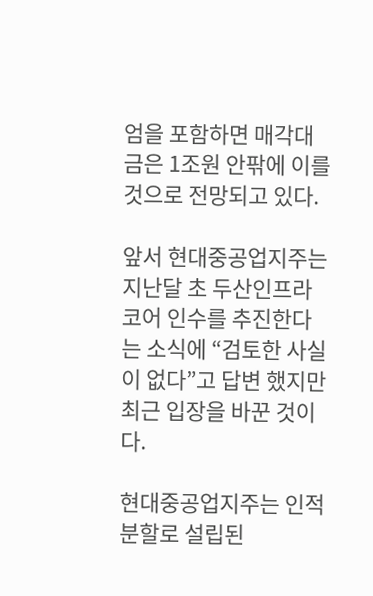엄을 포함하면 매각대금은 1조원 안팎에 이를 것으로 전망되고 있다.

앞서 현대중공업지주는 지난달 초 두산인프라코어 인수를 추진한다는 소식에 “검토한 사실이 없다”고 답변 했지만 최근 입장을 바꾼 것이다.

현대중공업지주는 인적분할로 설립된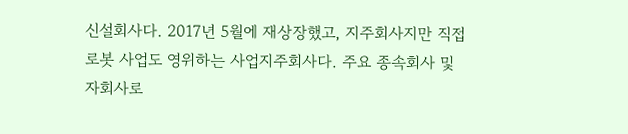신설회사다. 2017년 5월에 재상장했고, 지주회사지만 직접 로봇 사업도 영위하는 사업지주회사다. 주요 종속회사 및 자회사로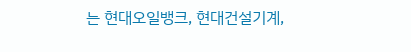는 현대오일뱅크, 현대건설기계,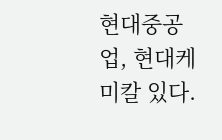현대중공업, 현대케미칼 있다.